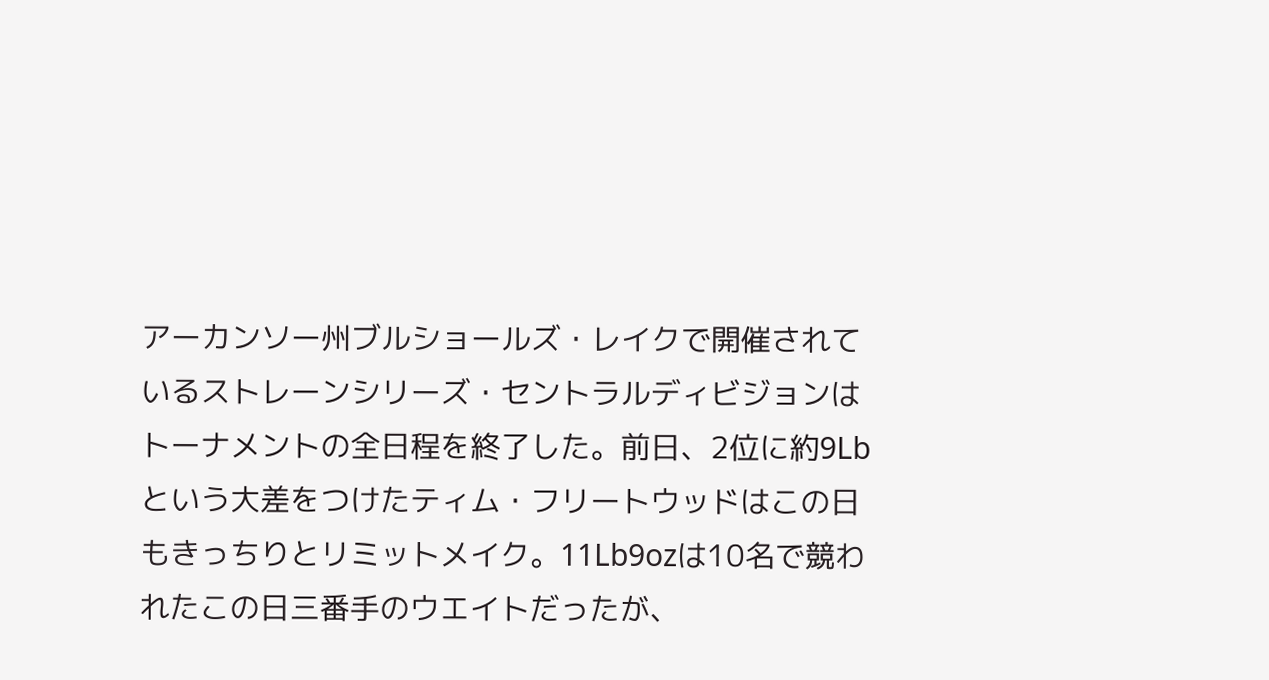アーカンソー州ブルショールズ・レイクで開催されているストレーンシリーズ・セントラルディビジョンはトーナメントの全日程を終了した。前日、2位に約9Lbという大差をつけたティム・フリートウッドはこの日もきっちりとリミットメイク。11Lb9ozは10名で競われたこの日三番手のウエイトだったが、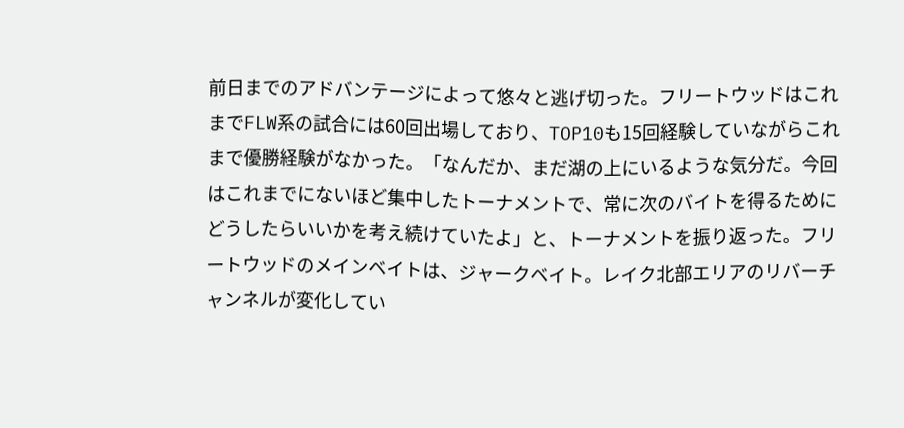前日までのアドバンテージによって悠々と逃げ切った。フリートウッドはこれまでFLW系の試合には60回出場しており、TOP10も15回経験していながらこれまで優勝経験がなかった。「なんだか、まだ湖の上にいるような気分だ。今回はこれまでにないほど集中したトーナメントで、常に次のバイトを得るためにどうしたらいいかを考え続けていたよ」と、トーナメントを振り返った。フリートウッドのメインベイトは、ジャークベイト。レイク北部エリアのリバーチャンネルが変化してい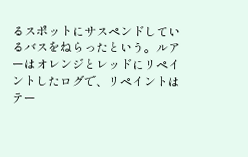るスポットにサスペンドしているバスをねらったという。ルアーはオレンジとレッドにリペイントしたログで、リペイントはテー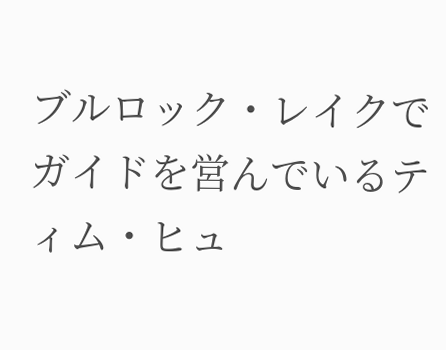ブルロック・レイクでガイドを営んでいるティム・ヒュ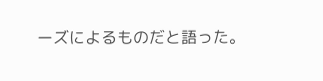ーズによるものだと語った。